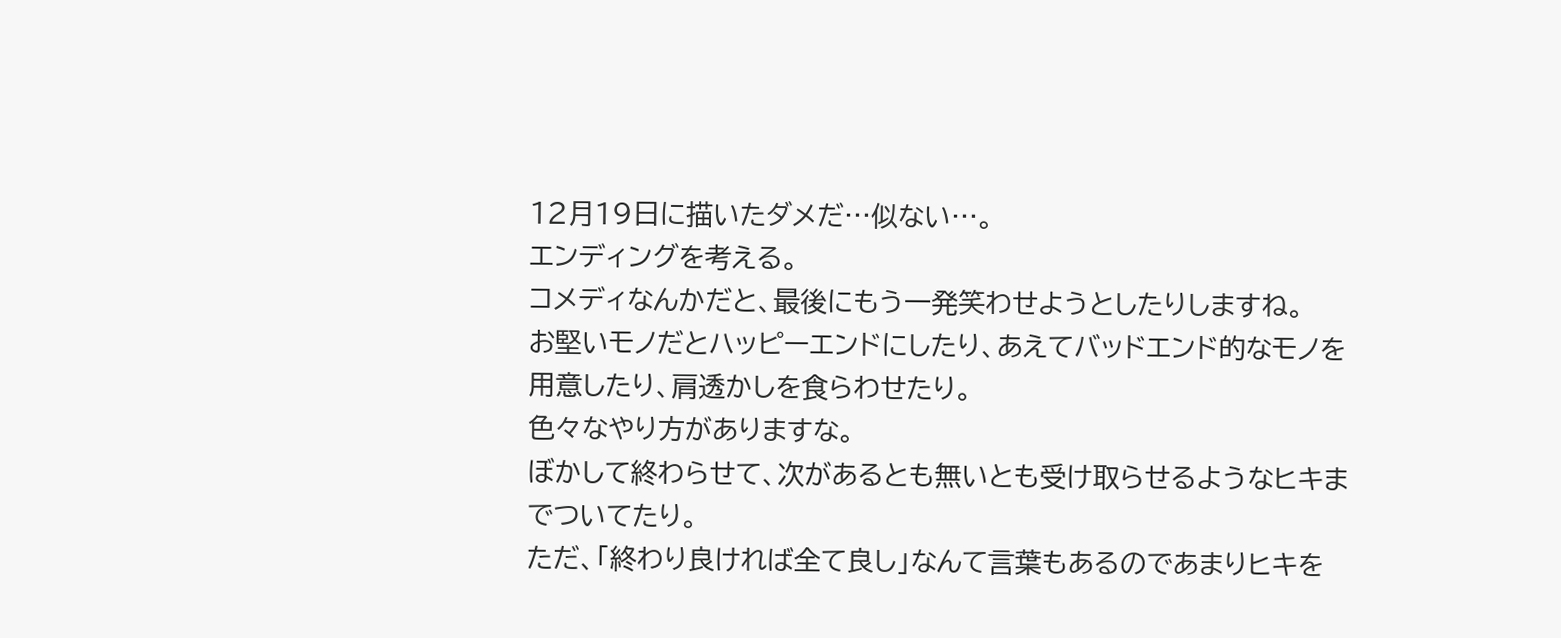12月19日に描いたダメだ…似ない…。
エンディングを考える。
コメディなんかだと、最後にもう一発笑わせようとしたりしますね。
お堅いモノだとハッピーエンドにしたり、あえてバッドエンド的なモノを用意したり、肩透かしを食らわせたり。
色々なやり方がありますな。
ぼかして終わらせて、次があるとも無いとも受け取らせるようなヒキまでついてたり。
ただ、「終わり良ければ全て良し」なんて言葉もあるのであまりヒキを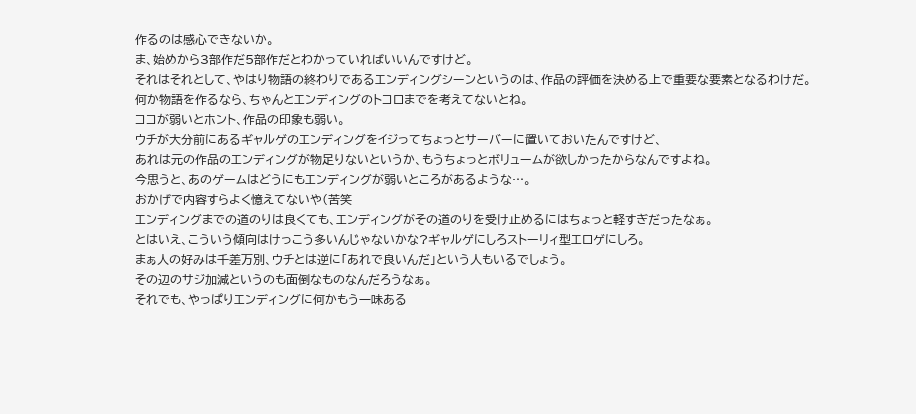作るのは感心できないか。
ま、始めから3部作だ5部作だとわかっていればいいんですけど。
それはそれとして、やはり物語の終わりであるエンディングシーンというのは、作品の評価を決める上で重要な要素となるわけだ。
何か物語を作るなら、ちゃんとエンディングのトコロまでを考えてないとね。
ココが弱いとホント、作品の印象も弱い。
ウチが大分前にあるギャルゲのエンディングをイジってちょっとサーバーに置いておいたんですけど、
あれは元の作品のエンディングが物足りないというか、もうちょっとボリュームが欲しかったからなんですよね。
今思うと、あのゲームはどうにもエンディングが弱いところがあるような…。
おかげで内容すらよく憶えてないや(苦笑
エンディングまでの道のりは良くても、エンディングがその道のりを受け止めるにはちょっと軽すぎだったなぁ。
とはいえ、こういう傾向はけっこう多いんじゃないかな?ギャルゲにしろストーリィ型エロゲにしろ。
まぁ人の好みは千差万別、ウチとは逆に「あれで良いんだ」という人もいるでしょう。
その辺のサジ加減というのも面倒なものなんだろうなぁ。
それでも、やっぱりエンディングに何かもう一味ある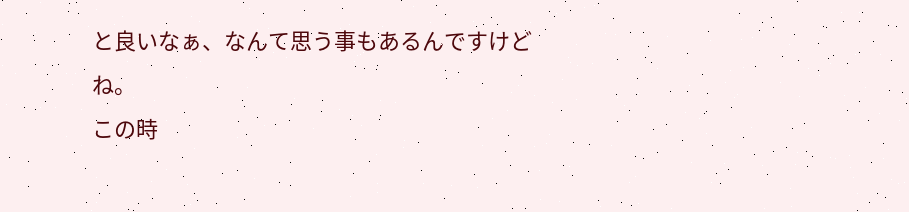と良いなぁ、なんて思う事もあるんですけどね。
この時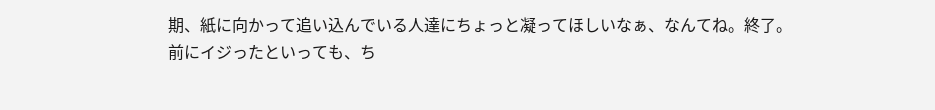期、紙に向かって追い込んでいる人達にちょっと凝ってほしいなぁ、なんてね。終了。
前にイジったといっても、ち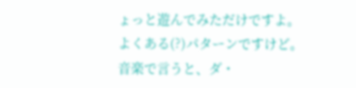ょっと遊んでみただけですよ。
よくある(?)パターンですけど。
音楽で言うと、ダ・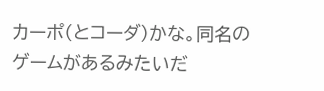カーポ(とコーダ)かな。同名のゲームがあるみたいだ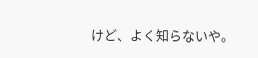けど、よく知らないや。